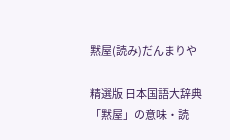黙屋(読み)だんまりや

精選版 日本国語大辞典 「黙屋」の意味・読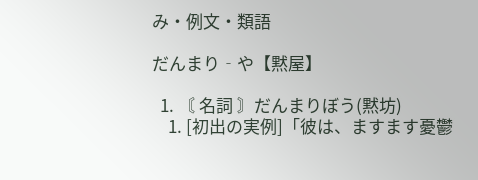み・例文・類語

だんまり‐や【黙屋】

  1. 〘 名詞 〙だんまりぼう(黙坊)
    1. [初出の実例]「彼は、ますます憂鬱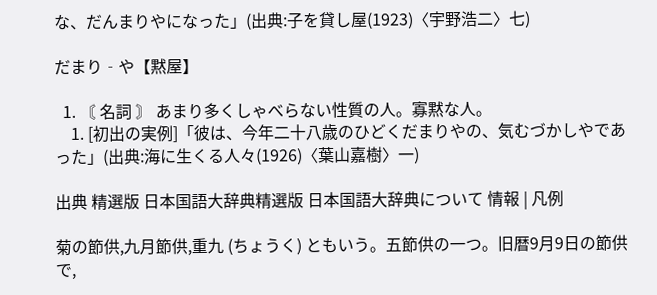な、だんまりやになった」(出典:子を貸し屋(1923)〈宇野浩二〉七)

だまり‐や【黙屋】

  1. 〘 名詞 〙 あまり多くしゃべらない性質の人。寡黙な人。
    1. [初出の実例]「彼は、今年二十八歳のひどくだまりやの、気むづかしやであった」(出典:海に生くる人々(1926)〈葉山嘉樹〉一)

出典 精選版 日本国語大辞典精選版 日本国語大辞典について 情報 | 凡例

菊の節供,九月節供,重九 (ちょうく) ともいう。五節供の一つ。旧暦9月9日の節供で,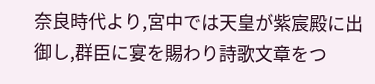奈良時代より,宮中では天皇が紫宸殿に出御し,群臣に宴を賜わり詩歌文章をつ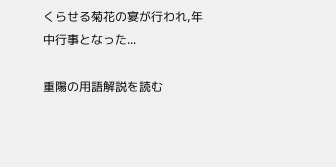くらせる菊花の宴が行われ,年中行事となった...

重陽の用語解説を読む